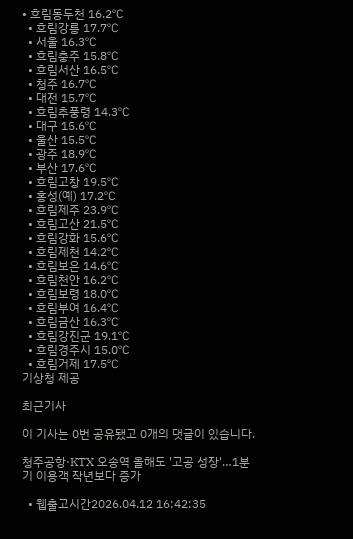• 흐림동두천 16.2℃
  • 흐림강릉 17.7℃
  • 서울 16.3℃
  • 흐림충주 15.8℃
  • 흐림서산 16.5℃
  • 청주 16.7℃
  • 대전 15.7℃
  • 흐림추풍령 14.3℃
  • 대구 15.6℃
  • 울산 15.5℃
  • 광주 18.9℃
  • 부산 17.6℃
  • 흐림고창 19.5℃
  • 홍성(예) 17.2℃
  • 흐림제주 23.9℃
  • 흐림고산 21.5℃
  • 흐림강화 15.6℃
  • 흐림제천 14.2℃
  • 흐림보은 14.6℃
  • 흐림천안 16.2℃
  • 흐림보령 18.0℃
  • 흐림부여 16.4℃
  • 흐림금산 16.3℃
  • 흐림강진군 19.1℃
  • 흐림경주시 15.0℃
  • 흐림거제 17.5℃
기상청 제공

최근기사

이 기사는 0번 공유됐고 0개의 댓글이 있습니다.

청주공항·KTX 오송역 올해도 '고공 성장'…1분기 이용객 작년보다 증가

  • 웹출고시간2026.04.12 16:42:35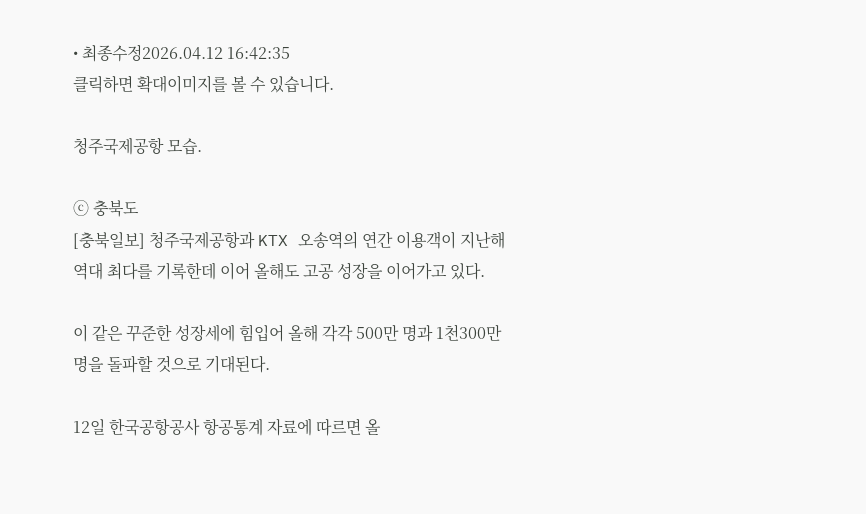• 최종수정2026.04.12 16:42:35
클릭하면 확대이미지를 볼 수 있습니다.

청주국제공항 모습.

ⓒ 충북도
[충북일보] 청주국제공항과 KTX 오송역의 연간 이용객이 지난해 역대 최다를 기록한데 이어 올해도 고공 성장을 이어가고 있다.

이 같은 꾸준한 성장세에 힘입어 올해 각각 500만 명과 1천300만 명을 돌파할 것으로 기대된다.

12일 한국공항공사 항공통계 자료에 따르면 올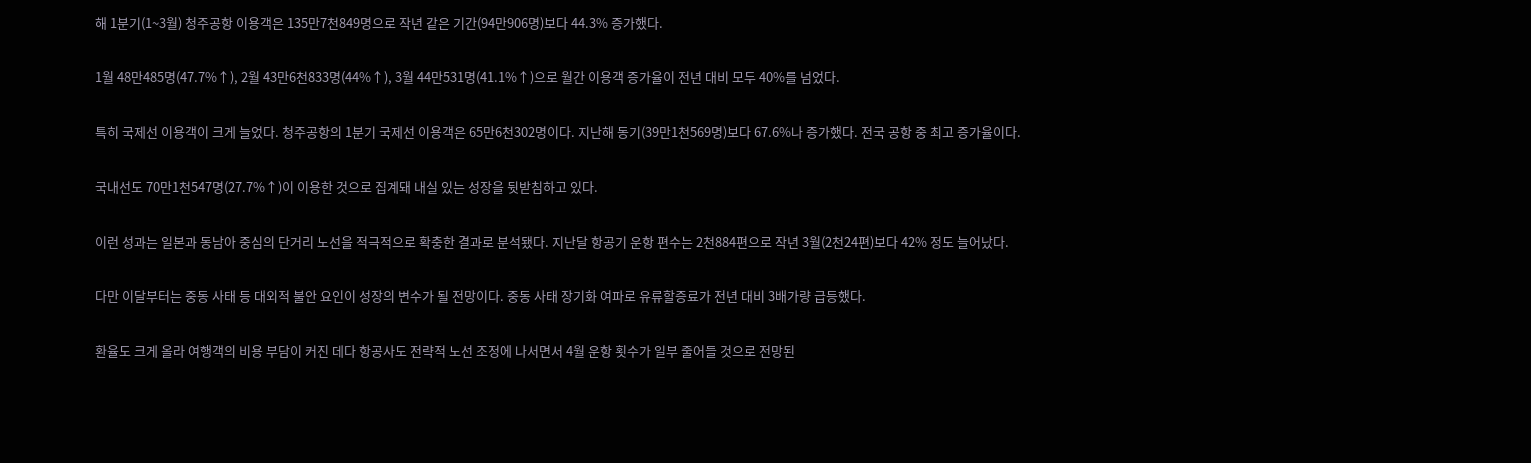해 1분기(1~3월) 청주공항 이용객은 135만7천849명으로 작년 같은 기간(94만906명)보다 44.3% 증가했다.

1월 48만485명(47.7%↑), 2월 43만6천833명(44%↑), 3월 44만531명(41.1%↑)으로 월간 이용객 증가율이 전년 대비 모두 40%를 넘었다.

특히 국제선 이용객이 크게 늘었다. 청주공항의 1분기 국제선 이용객은 65만6천302명이다. 지난해 동기(39만1천569명)보다 67.6%나 증가했다. 전국 공항 중 최고 증가율이다.

국내선도 70만1천547명(27.7%↑)이 이용한 것으로 집계돼 내실 있는 성장을 뒷받침하고 있다.

이런 성과는 일본과 동남아 중심의 단거리 노선을 적극적으로 확충한 결과로 분석됐다. 지난달 항공기 운항 편수는 2천884편으로 작년 3월(2천24편)보다 42% 정도 늘어났다.

다만 이달부터는 중동 사태 등 대외적 불안 요인이 성장의 변수가 될 전망이다. 중동 사태 장기화 여파로 유류할증료가 전년 대비 3배가량 급등했다.

환율도 크게 올라 여행객의 비용 부담이 커진 데다 항공사도 전략적 노선 조정에 나서면서 4월 운항 횟수가 일부 줄어들 것으로 전망된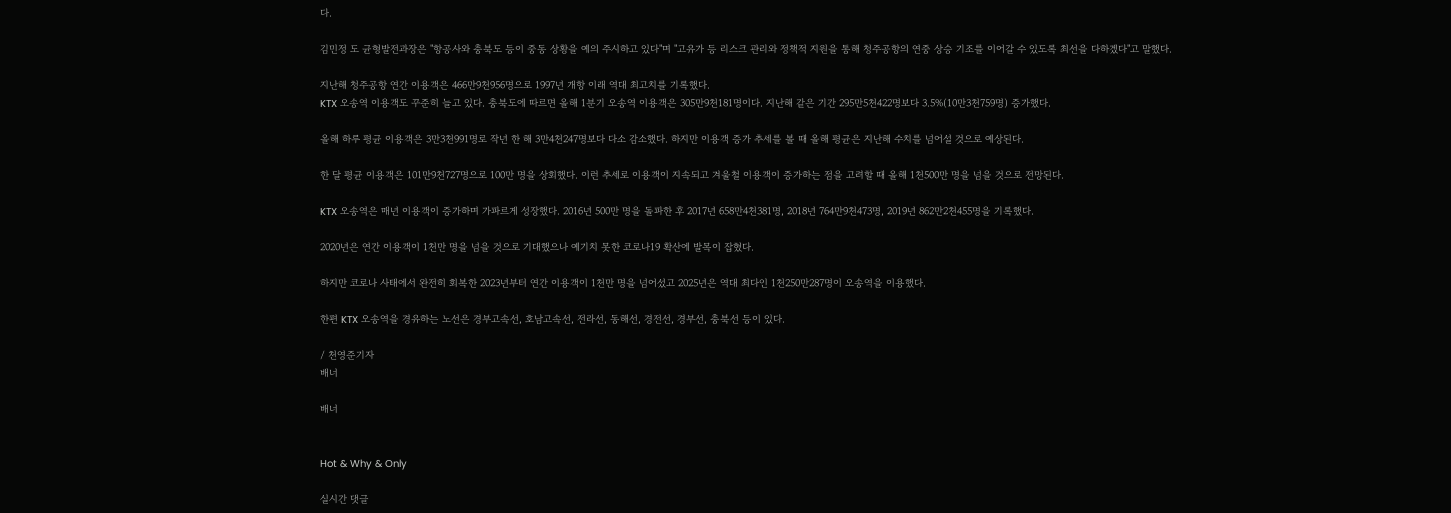다.

김민정 도 균형발전과장은 "항공사와 충북도 등이 중동 상황을 예의 주시하고 있다"며 "고유가 등 리스크 관리와 정책적 지원을 통해 청주공항의 연중 상승 기조를 이어갈 수 있도록 최선을 다하겠다"고 말했다.

지난해 청주공항 연간 이용객은 466만9천956명으로 1997년 개항 이래 역대 최고치를 기록했다.
KTX 오송역 이용객도 꾸준히 늘고 있다. 충북도에 따르면 올해 1분기 오송역 이용객은 305만9천181명이다. 지난해 같은 기간 295만5천422명보다 3.5%(10만3천759명) 증가했다.

올해 하루 평균 이용객은 3만3천991명로 작년 한 해 3만4천247명보다 다소 감소했다. 하지만 이용객 증가 추세를 볼 때 올해 평균은 지난해 수치를 넘어설 것으로 예상된다.

한 달 평균 이용객은 101만9천727명으로 100만 명을 상회했다. 이런 추세로 이용객이 지속되고 겨울철 이용객이 증가하는 점을 고려할 때 올해 1천500만 명을 넘을 것으로 전망된다.

KTX 오송역은 매년 이용객이 증가하며 가파르게 성장했다. 2016년 500만 명을 돌파한 후 2017년 658만4천381명, 2018년 764만9천473명, 2019년 862만2천455명을 기록했다.

2020년은 연간 이용객이 1천만 명을 넘을 것으로 기대했으나 예기치 못한 코로나19 확산에 발목이 잡혔다.

하지만 코로나 사태에서 완전히 회복한 2023년부터 연간 이용객이 1천만 명을 넘어섰고 2025년은 역대 최다인 1천250만287명이 오송역을 이용했다.

한편 KTX 오송역을 경유하는 노선은 경부고속선, 호남고속선, 전라선, 동해선, 경전선, 경부선, 충북선 등이 있다.

/ 천영준기자
배너

배너


Hot & Why & Only

실시간 댓글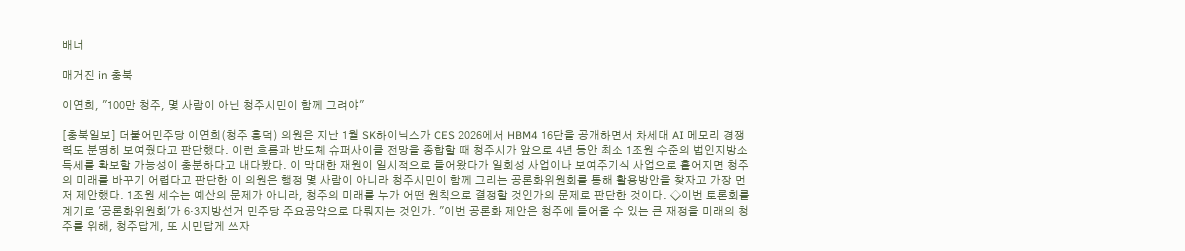배너

매거진 in 충북

이연희, "100만 청주, 몇 사람이 아닌 청주시민이 함께 그려야"

[충북일보] 더불어민주당 이연희(청주 흥덕) 의원은 지난 1월 SK하이닉스가 CES 2026에서 HBM4 16단을 공개하면서 차세대 AI 메모리 경쟁력도 분명히 보여줬다고 판단했다. 이런 흐름과 반도체 슈퍼사이클 전망을 종합할 때 청주시가 앞으로 4년 동안 최소 1조원 수준의 법인지방소득세를 확보할 가능성이 충분하다고 내다봤다. 이 막대한 재원이 일시적으로 들어왔다가 일회성 사업이나 보여주기식 사업으로 흩어지면 청주의 미래를 바꾸기 어렵다고 판단한 이 의원은 행정 몇 사람이 아니라 청주시민이 함께 그리는 공론화위원회를 통해 활용방안을 찾자고 가장 먼저 제안했다. 1조원 세수는 예산의 문제가 아니라, 청주의 미래를 누가 어떤 원칙으로 결정할 것인가의 문제로 판단한 것이다. ◇이번 토론회를 계기로 '공론화위원회'가 6·3지방선거 민주당 주요공약으로 다뤄지는 것인가. "이번 공론화 제안은 청주에 들어올 수 있는 큰 재정을 미래의 청주를 위해, 청주답게, 또 시민답게 쓰자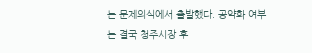는 문제의식에서 출발했다. 공약화 여부는 결국 청주시장 후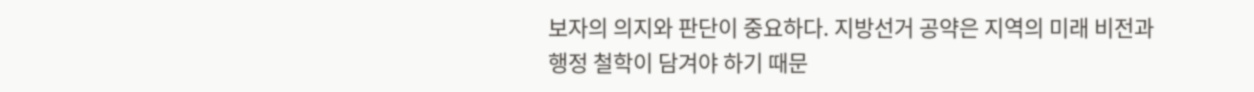보자의 의지와 판단이 중요하다. 지방선거 공약은 지역의 미래 비전과 행정 철학이 담겨야 하기 때문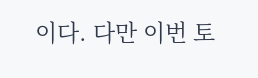이다. 다만 이번 토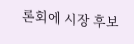론회에 시장 후보